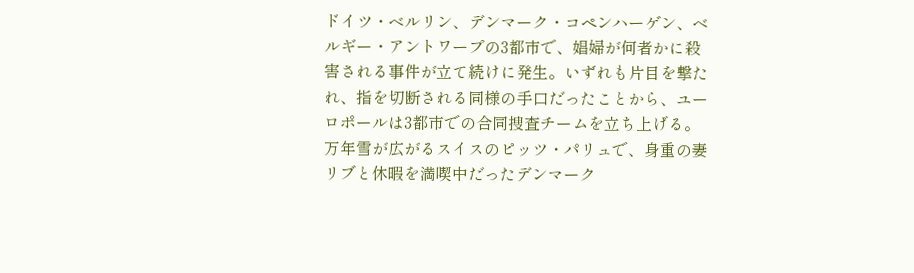ドイツ・ベルリン、デンマーク・コペンハーゲン、ベルギー・アントワープの3都市で、娼婦が何者かに殺害される事件が立て続けに発生。いずれも片目を撃たれ、指を切断される同様の手口だったことから、ユーロポールは3都市での合同捜査チームを立ち上げる。万年雪が広がるスイスのピッツ・パリュで、身重の妻リブと休暇を満喫中だったデンマーク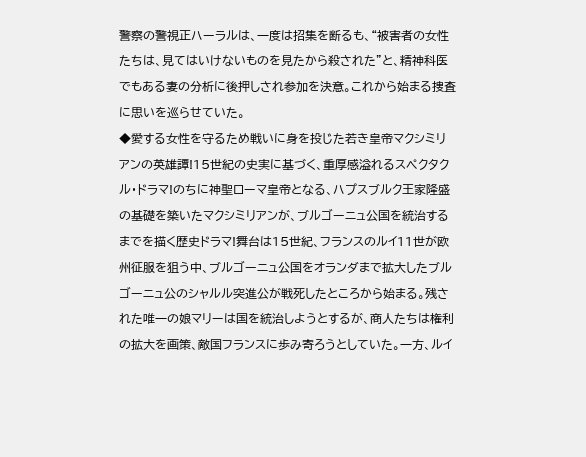警察の警視正ハーラルは、一度は招集を断るも、“被害者の女性たちは、見てはいけないものを見たから殺された”と、精神科医でもある妻の分析に後押しされ参加を決意。これから始まる捜査に思いを巡らせていた。
◆愛する女性を守るため戦いに身を投じた若き皇帝マクシミリアンの英雄譚!15世紀の史実に基づく、重厚感溢れるスペクタクル・ドラマ!のちに神聖ローマ皇帝となる、ハプスブルク王家隆盛の基礎を築いたマクシミリアンが、ブルゴーニュ公国を統治するまでを描く歴史ドラマ!舞台は15世紀、フランスのルイ11世が欧州征服を狙う中、ブルゴーニュ公国をオランダまで拡大したブルゴーニュ公のシャルル突進公が戦死したところから始まる。残された唯一の娘マリーは国を統治しようとするが、商人たちは権利の拡大を画策、敵国フランスに歩み寄ろうとしていた。一方、ルイ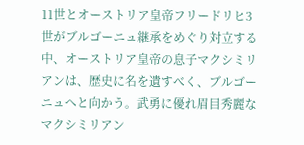11世とオーストリア皇帝フリードリヒ3世がブルゴーニュ継承をめぐり対立する中、オーストリア皇帝の息子マクシミリアンは、歴史に名を遺すべく、ブルゴーニュへと向かう。武勇に優れ眉目秀麗なマクシミリアン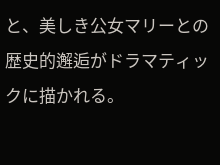と、美しき公女マリーとの歴史的邂逅がドラマティックに描かれる。